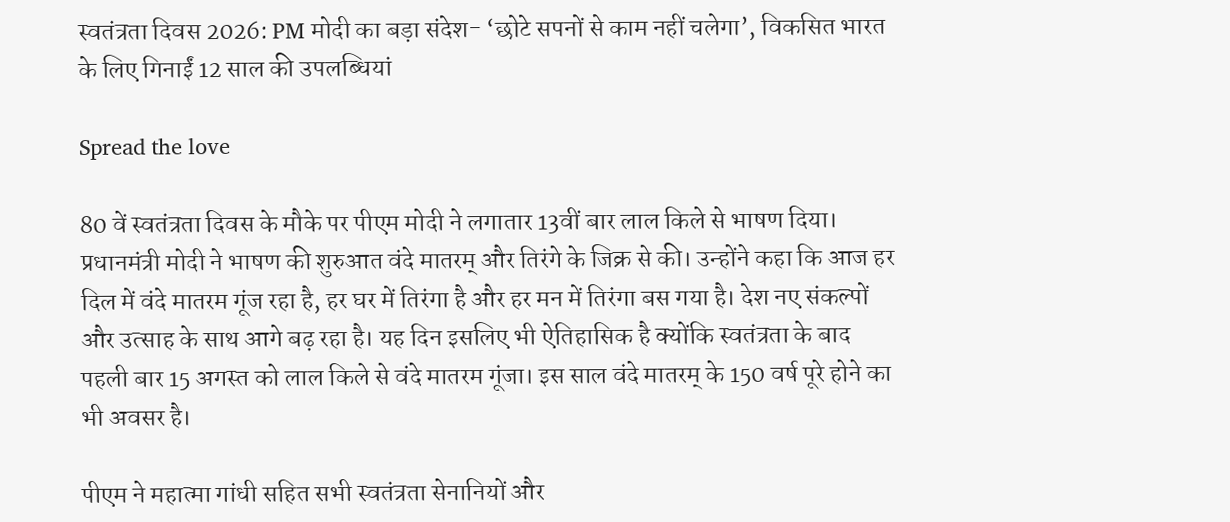स्वतंत्रता दिवस 2026: PM मोदी का बड़ा संदेश- ‘छोटे सपनों से काम नहीं चलेगा’, विकसित भारत के लिए गिनाईं 12 साल की उपलब्धियां

Spread the love

80 वें स्वतंत्रता दिवस के मौके पर पीएम मोदी ने लगातार 13वीं बार लाल किले से भाषण दिया। प्रधानमंत्री मोदी ने भाषण की शुरुआत वंदे मातरम् और तिरंगे के जिक्र से की। उन्होंने कहा कि आज हर दिल में वंदे मातरम गूंज रहा है, हर घर में तिरंगा है और हर मन में तिरंगा बस गया है। देश नए संकल्पों और उत्साह के साथ आगे बढ़ रहा है। यह दिन इसलिए भी ऐतिहासिक है क्योंकि स्वतंत्रता के बाद पहली बार 15 अगस्त को लाल किले से वंदे मातरम गूंजा। इस साल वंदे मातरम् के 150 वर्ष पूरे होने का भी अवसर है।

पीएम ने महात्मा गांधी सहित सभी स्वतंत्रता सेनानियों और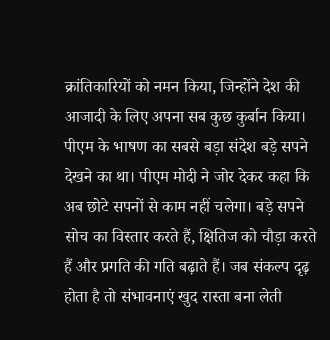क्रांतिकारियों को नमन किया, जिन्होंने देश की आजादी के लिए अपना सब कुछ कुर्बान किया। पीएम के भाषण का सबसे बड़ा संदेश बड़े सपने देखने का था। पीएम मोदी ने जोर देकर कहा कि अब छोटे सपनों से काम नहीं चलेगा। बड़े सपने सोच का विस्तार करते हैं, क्षितिज को चौड़ा करते हैं और प्रगति की गति बढ़ाते हैं। जब संकल्प दृढ़ होता है तो संभावनाएं खुद रास्ता बना लेती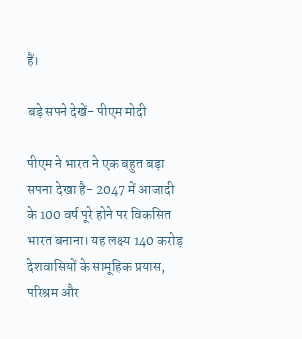हैं।

बड़े सपने देखें- पीएम मोदी

पीएम ने भारत ने एक बहुत बड़ा सपना देखा है- 2047 में आजादी के 100 वर्ष पूरे होने पर विकसित भारत बनाना। यह लक्ष्य 140 करोड़ देशवासियों के सामूहिक प्रयास, परिश्रम और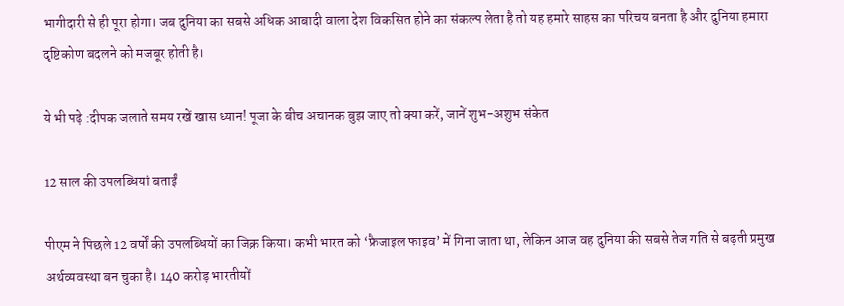भागीदारी से ही पूरा होगा। जब दुनिया का सबसे अधिक आबादी वाला देश विकसित होने का संकल्प लेता है तो यह हमारे साहस का परिचय बनता है और दुनिया हमारा दृष्टिकोण बदलने को मजबूर होती है।

ये भी पढ़े :दीपक जलाते समय रखें खास ध्यान! पूजा के बीच अचानक बुझ जाए तो क्या करें, जानें शुभ-अशुभ संकेत

12 साल की उपलब्धियां बताईं

पीएम ने पिछले 12 वर्षों की उपलब्धियों का जिक्र किया। कभी भारत को ‘फ्रैजाइल फाइव’ में गिना जाता था, लेकिन आज वह दुनिया की सबसे तेज गति से बढ़ती प्रमुख अर्थव्यवस्था बन चुका है। 140 करोड़ भारतीयों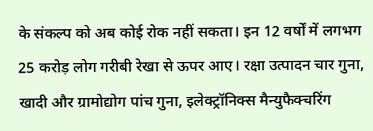के संकल्प को अब कोई रोक नहीं सकता। इन 12 वर्षों में लगभग 25 करोड़ लोग गरीबी रेखा से ऊपर आए। रक्षा उत्पादन चार गुना, खादी और ग्रामोद्योग पांच गुना, इलेक्ट्रॉनिक्स मैन्युफैक्चरिंग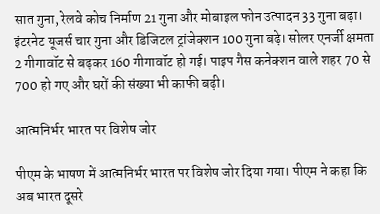सात गुना, रेलवे कोच निर्माण 21 गुना और मोबाइल फोन उत्पादन 33 गुना बढ़ा। इंटरनेट यूजर्स चार गुना और डिजिटल ट्रांजेक्शन 100 गुना बढ़े। सोलर एनर्जी क्षमता 2 गीगावॉट से बढ़कर 160 गीगावॉट हो गई। पाइप गैस कनेक्शन वाले शहर 70 से 700 हो गए और घरों की संख्या भी काफी बढ़ी।

आत्मनिर्भर भारत पर विशेष जोर

पीएम के भाषण में आत्मनिर्भर भारत पर विशेष जोर दिया गया। पीएम ने कहा कि अब भारत दूसरे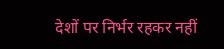देशों पर निर्भर रहकर नहीं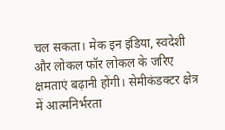चल सकता। मेक इन इंडिया, स्वदेशी और लोकल फॉर लोकल के जरिए क्षमताएं बढ़ानी होंगी। सेमीकंडक्टर क्षेत्र में आत्मनिर्भरता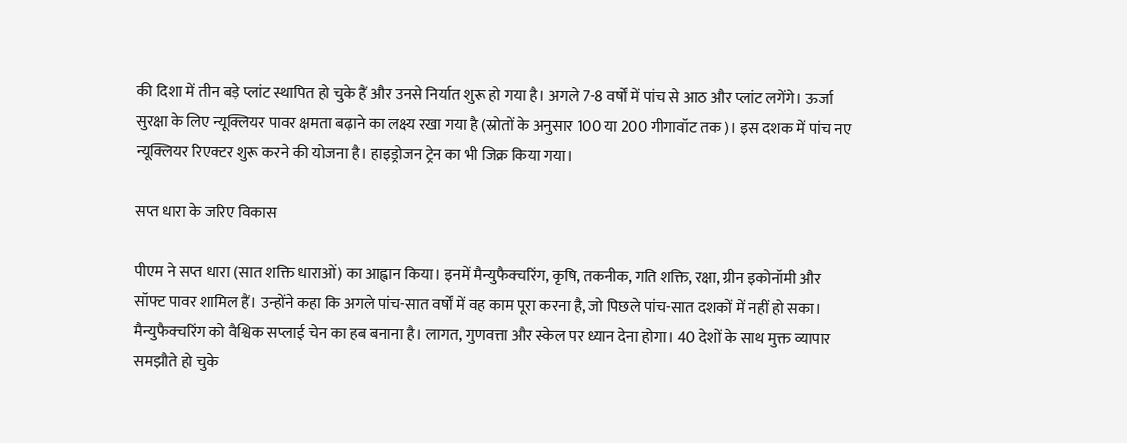की दिशा में तीन बड़े प्लांट स्थापित हो चुके हैं और उनसे निर्यात शुरू हो गया है। अगले 7-8 वर्षों में पांच से आठ और प्लांट लगेंगे। ऊर्जा सुरक्षा के लिए न्यूक्लियर पावर क्षमता बढ़ाने का लक्ष्य रखा गया है (स्रोतों के अनुसार 100 या 200 गीगावॉट तक)। इस दशक में पांच नए न्यूक्लियर रिएक्टर शुरू करने की योजना है। हाइड्रोजन ट्रेन का भी जिक्र किया गया।

सप्त धारा के जरिए विकास

पीएम ने सप्त धारा (सात शक्ति धाराओं) का आह्वान किया। इनमें मैन्युफैक्चरिंग, कृषि, तकनीक, गति शक्ति, रक्षा, ग्रीन इकोनॉमी और सॉफ्ट पावर शामिल हैं। उन्होंने कहा कि अगले पांच-सात वर्षों में वह काम पूरा करना है, जो पिछले पांच-सात दशकों में नहीं हो सका। मैन्युफैक्चरिंग को वैश्विक सप्लाई चेन का हब बनाना है। लागत, गुणवत्ता और स्केल पर ध्यान देना होगा। 40 देशों के साथ मुक्त व्यापार समझौते हो चुके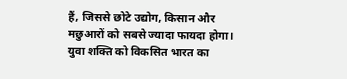हैं, जिससे छोटे उद्योग, किसान और मछुआरों को सबसे ज्यादा फायदा होगा। युवा शक्ति को विकसित भारत का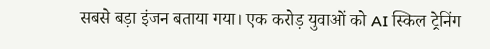सबसे बड़ा इंजन बताया गया। एक करोड़ युवाओं को AI स्किल ट्रेनिंग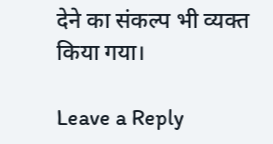देने का संकल्प भी व्यक्त किया गया।

Leave a Reply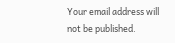Your email address will not be published.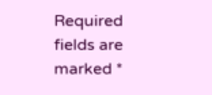Required fields are marked *